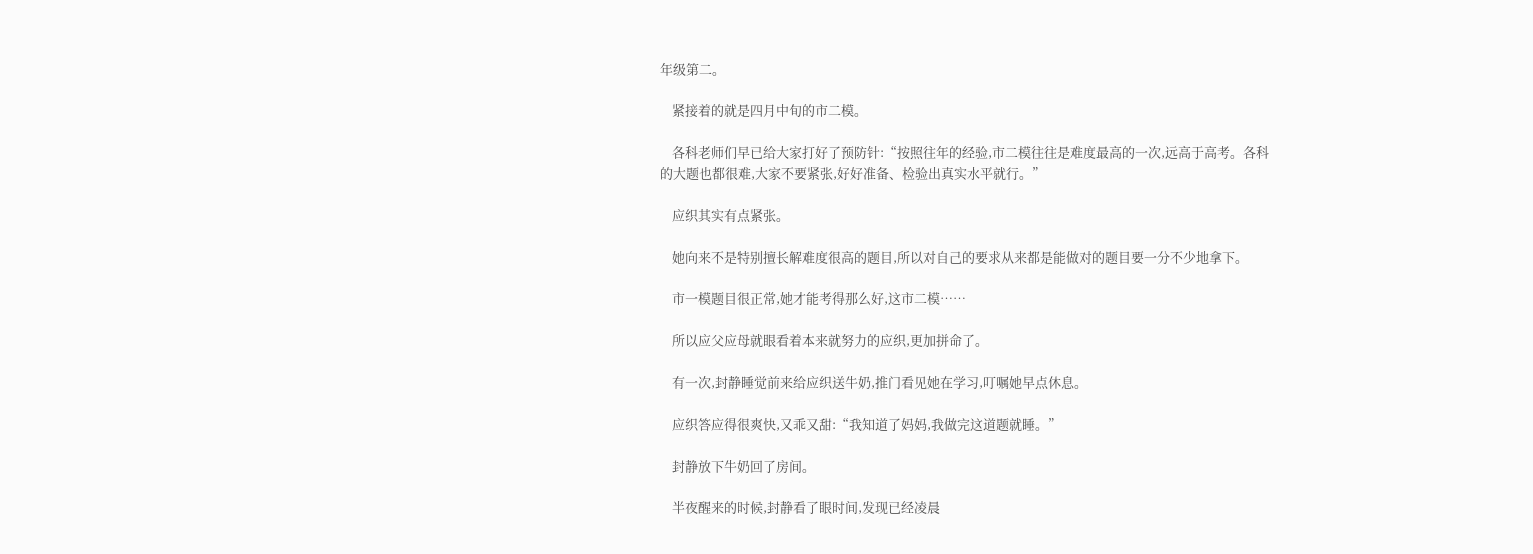年级第二。

    紧接着的就是四月中旬的市二模。

    各科老师们早已给大家打好了预防针:“按照往年的经验,市二模往往是难度最高的一次,远高于高考。各科的大题也都很难,大家不要紧张,好好准备、检验出真实水平就行。”

    应织其实有点紧张。

    她向来不是特别擅长解难度很高的题目,所以对自己的要求从来都是能做对的题目要一分不少地拿下。

    市一模题目很正常,她才能考得那么好,这市二模……

    所以应父应母就眼看着本来就努力的应织,更加拼命了。

    有一次,封静睡觉前来给应织送牛奶,推门看见她在学习,叮嘱她早点休息。

    应织答应得很爽快,又乖又甜:“我知道了妈妈,我做完这道题就睡。”

    封静放下牛奶回了房间。

    半夜醒来的时候,封静看了眼时间,发现已经凌晨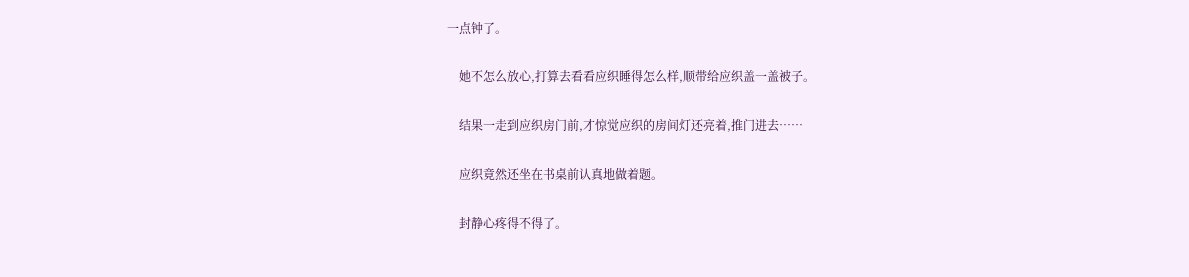一点钟了。

    她不怎么放心,打算去看看应织睡得怎么样,顺带给应织盖一盖被子。

    结果一走到应织房门前,才惊觉应织的房间灯还亮着,推门进去……

    应织竟然还坐在书桌前认真地做着题。

    封静心疼得不得了。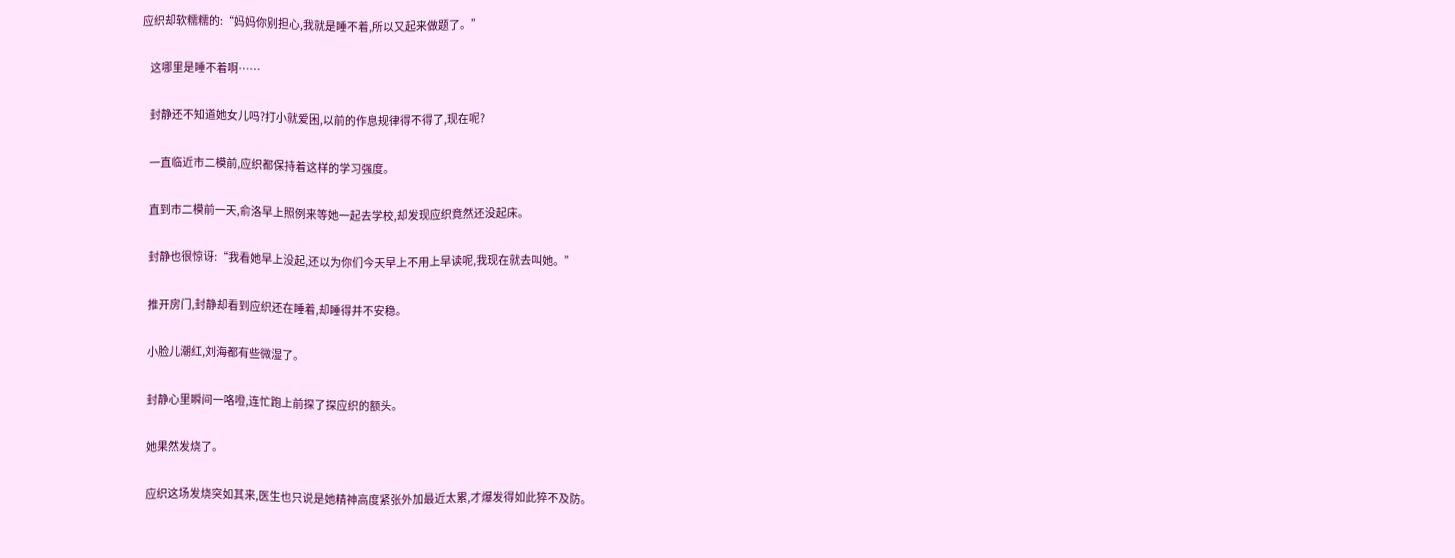应织却软糯糯的:“妈妈你别担心,我就是睡不着,所以又起来做题了。”

    这哪里是睡不着啊……

    封静还不知道她女儿吗?打小就爱困,以前的作息规律得不得了,现在呢?

    一直临近市二模前,应织都保持着这样的学习强度。

    直到市二模前一天,俞洛早上照例来等她一起去学校,却发现应织竟然还没起床。

    封静也很惊讶:“我看她早上没起,还以为你们今天早上不用上早读呢,我现在就去叫她。”

    推开房门,封静却看到应织还在睡着,却睡得并不安稳。

    小脸儿潮红,刘海都有些微湿了。

    封静心里瞬间一咯噔,连忙跑上前探了探应织的额头。

    她果然发烧了。

    应织这场发烧突如其来,医生也只说是她精神高度紧张外加最近太累,才爆发得如此猝不及防。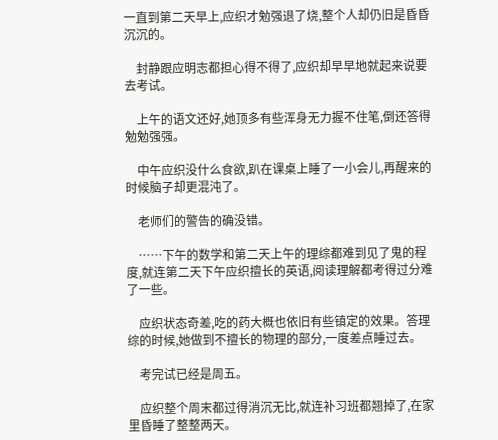一直到第二天早上,应织才勉强退了烧,整个人却仍旧是昏昏沉沉的。

    封静跟应明志都担心得不得了,应织却早早地就起来说要去考试。

    上午的语文还好,她顶多有些浑身无力握不住笔,倒还答得勉勉强强。

    中午应织没什么食欲,趴在课桌上睡了一小会儿,再醒来的时候脑子却更混沌了。

    老师们的警告的确没错。

    ……下午的数学和第二天上午的理综都难到见了鬼的程度,就连第二天下午应织擅长的英语,阅读理解都考得过分难了一些。

    应织状态奇差,吃的药大概也依旧有些镇定的效果。答理综的时候,她做到不擅长的物理的部分,一度差点睡过去。

    考完试已经是周五。

    应织整个周末都过得消沉无比,就连补习班都翘掉了,在家里昏睡了整整两天。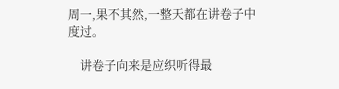周一,果不其然,一整天都在讲卷子中度过。

    讲卷子向来是应织听得最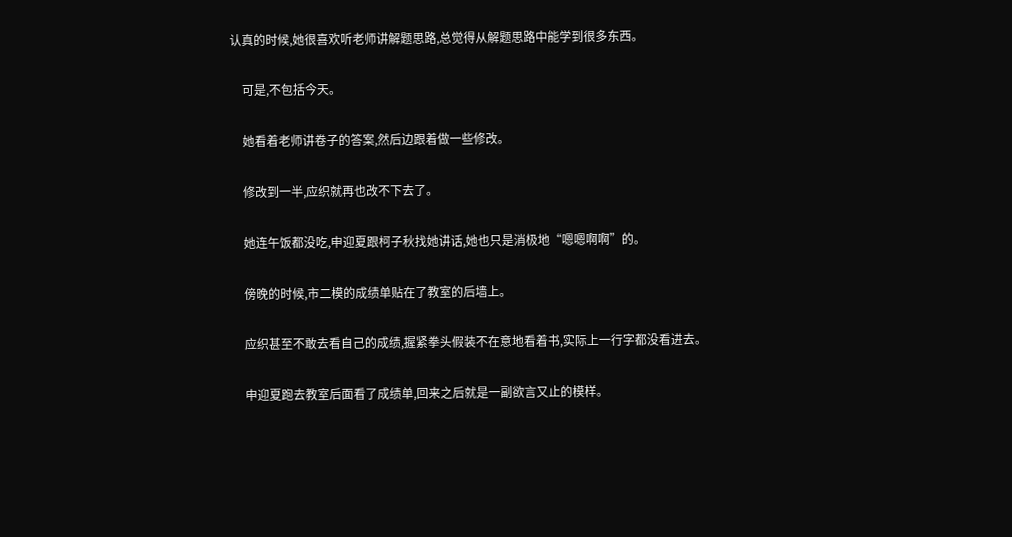认真的时候,她很喜欢听老师讲解题思路,总觉得从解题思路中能学到很多东西。

    可是,不包括今天。

    她看着老师讲卷子的答案,然后边跟着做一些修改。

    修改到一半,应织就再也改不下去了。

    她连午饭都没吃,申迎夏跟柯子秋找她讲话,她也只是消极地“嗯嗯啊啊”的。

    傍晚的时候,市二模的成绩单贴在了教室的后墙上。

    应织甚至不敢去看自己的成绩,握紧拳头假装不在意地看着书,实际上一行字都没看进去。

    申迎夏跑去教室后面看了成绩单,回来之后就是一副欲言又止的模样。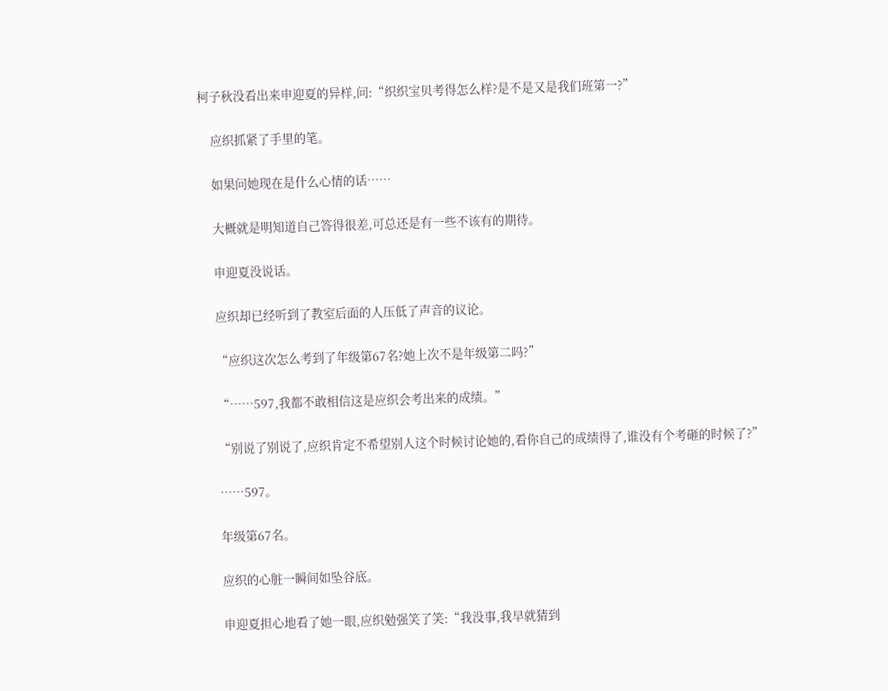柯子秋没看出来申迎夏的异样,问:“织织宝贝考得怎么样?是不是又是我们班第一?”

    应织抓紧了手里的笔。

    如果问她现在是什么心情的话……

    大概就是明知道自己答得很差,可总还是有一些不该有的期待。

    申迎夏没说话。

    应织却已经听到了教室后面的人压低了声音的议论。

    “应织这次怎么考到了年级第67名?她上次不是年级第二吗?”

    “……597,我都不敢相信这是应织会考出来的成绩。”

    “别说了别说了,应织肯定不希望别人这个时候讨论她的,看你自己的成绩得了,谁没有个考砸的时候了?”

    ……597。

    年级第67名。

    应织的心脏一瞬间如坠谷底。

    申迎夏担心地看了她一眼,应织勉强笑了笑:“我没事,我早就猜到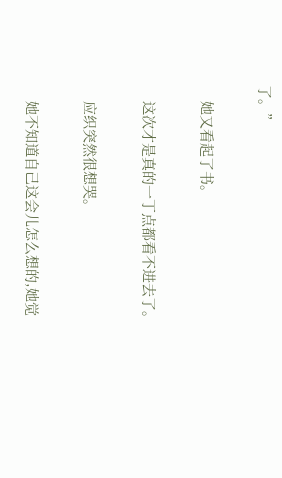了。”

    她又看起了书。

    这次才是真的一丁点都看不进去了。

    应织突然很想哭。

    她不知道自己这会儿怎么想的,她觉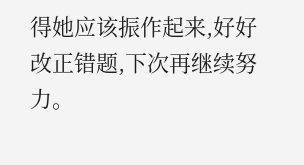得她应该振作起来,好好改正错题,下次再继续努力。